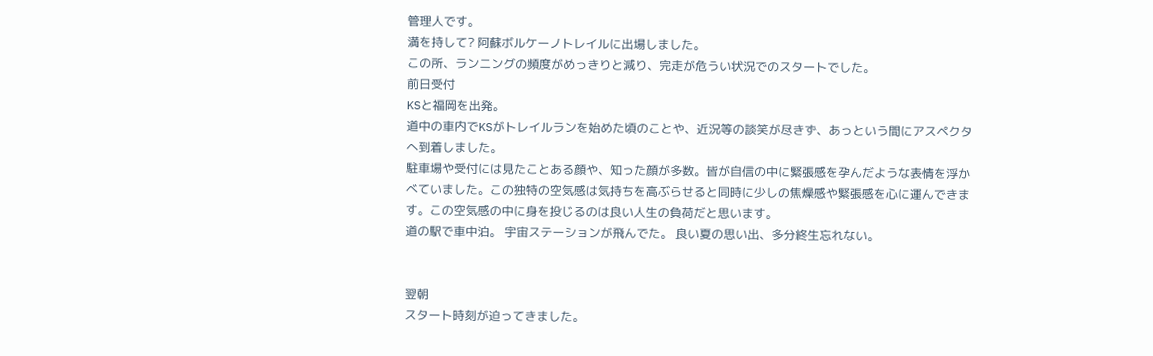管理人です。
満を持して? 阿蘇ボルケーノトレイルに出場しました。
この所、ランニングの頻度がめっきりと減り、完走が危うい状況でのスタートでした。
前日受付
KSと福岡を出発。
道中の車内でKSがトレイルランを始めた頃のことや、近況等の談笑が尽きず、あっという間にアスペクタへ到着しました。
駐車場や受付には見たことある顔や、知った顔が多数。皆が自信の中に緊張感を孕んだような表情を浮かべていました。この独特の空気感は気持ちを高ぶらせると同時に少しの焦燥感や緊張感を心に運んできます。この空気感の中に身を投じるのは良い人生の負荷だと思います。
道の駅で車中泊。 宇宙ステーションが飛んでた。 良い夏の思い出、多分終生忘れない。


翌朝
スタート時刻が迫ってきました。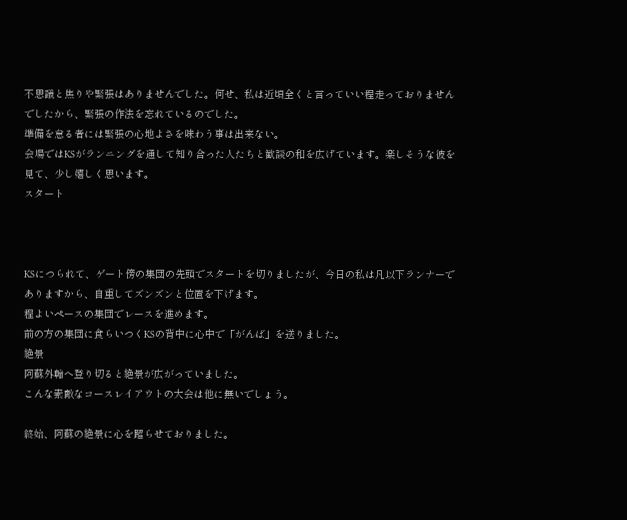不思議と焦りや緊張はありませんでした。何せ、私は近頃全くと言っていい程走っておりませんでしたから、緊張の作法を忘れているのでした。
準備を怠る者には緊張の心地よさを味わう事は出来ない。
会場ではKSがランニングを通して知り合った人たちと歓談の和を広げています。楽しそうな彼を見て、少し嬉しく思います。
スタート



KSにつられて、ゲート傍の集団の先頭でスタートを切りましたが、今日の私は凡以下ランナーでありますから、自重してズンズンと位置を下げます。
程よいペースの集団でレースを進めます。
前の方の集団に食らいつくKSの背中に心中で「がんば」を送りました。
絶景
阿蘇外輪へ登り切ると絶景が広がっていました。
こんな素敵なコースレイアウトの大会は他に無いでしょう。

終始、阿蘇の絶景に心を躍らせておりました。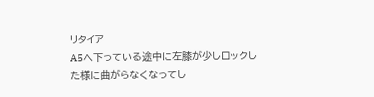リタイア
A5へ下っている途中に左膝が少しロックした様に曲がらなくなってし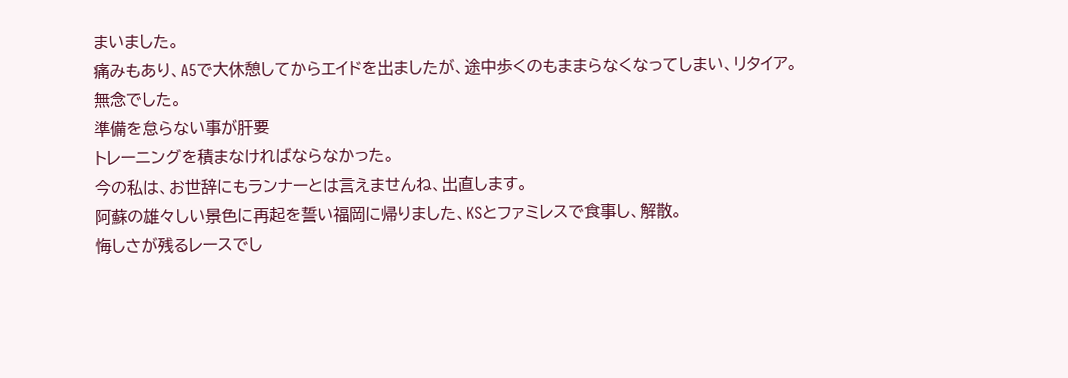まいました。
痛みもあり、A5で大休憩してからエイドを出ましたが、途中歩くのもままらなくなってしまい、リタイア。
無念でした。
準備を怠らない事が肝要
トレーニングを積まなければならなかった。
今の私は、お世辞にもランナーとは言えませんね、出直します。
阿蘇の雄々しい景色に再起を誓い福岡に帰りました、KSとファミレスで食事し、解散。
悔しさが残るレースでし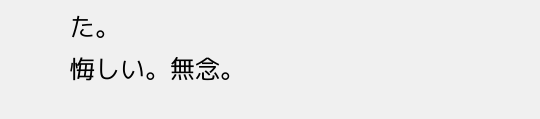た。
悔しい。無念。